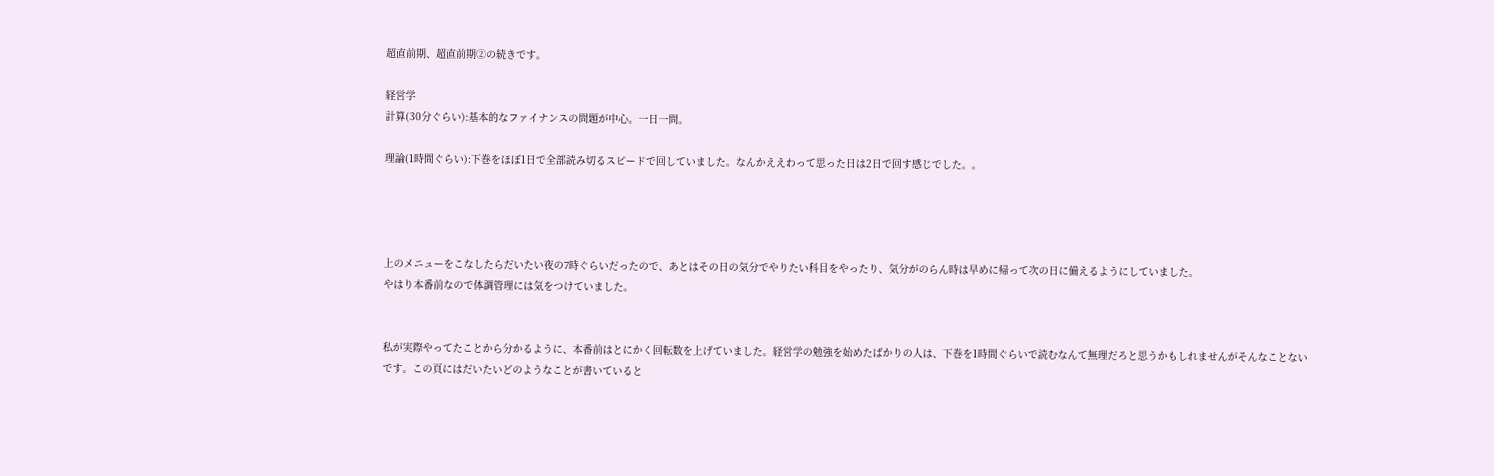超直前期、超直前期②の続きです。

経営学
計算(30分ぐらい):基本的なファイナンスの問題が中心。一日一問。

理論(1時間ぐらい):下巻をほぼ1日で全部読み切るスピードで回していました。なんかええわって思った日は2日で回す感じでした。。




上のメニューをこなしたらだいたい夜の7時ぐらいだったので、あとはその日の気分でやりたい科目をやったり、気分がのらん時は早めに帰って次の日に備えるようにしていました。
やはり本番前なので体調管理には気をつけていました。


私が実際やってたことから分かるように、本番前はとにかく回転数を上げていました。経営学の勉強を始めたばかりの人は、下巻を1時間ぐらいで読むなんて無理だろと思うかもしれませんがそんなことないです。この頁にはだいたいどのようなことが書いていると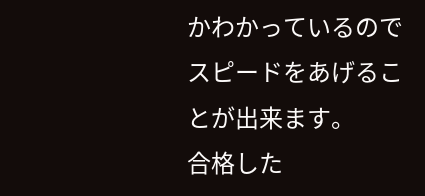かわかっているのでスピードをあげることが出来ます。
合格した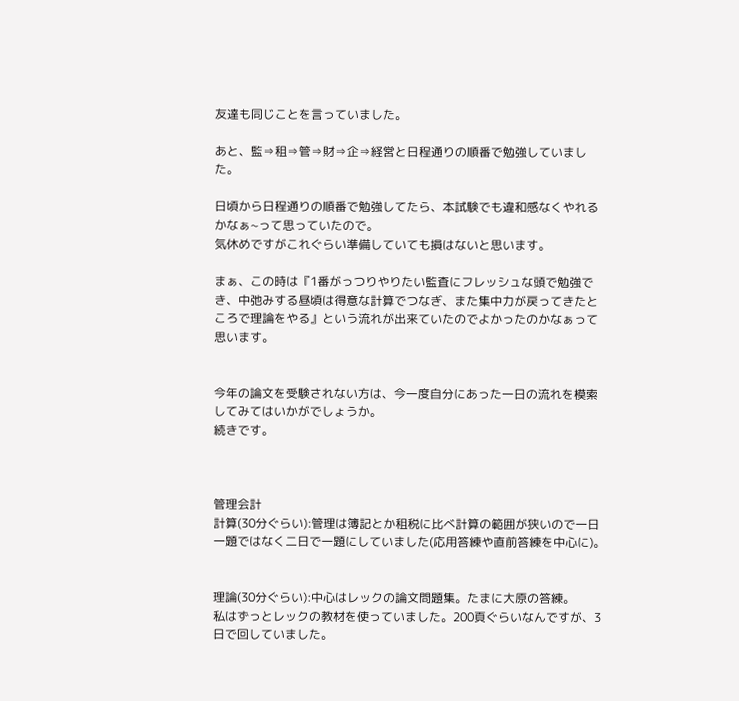友達も同じことを言っていました。

あと、監⇒租⇒管⇒財⇒企⇒経営と日程通りの順番で勉強していました。

日頃から日程通りの順番で勉強してたら、本試験でも違和感なくやれるかなぁ~って思っていたので。
気休めですがこれぐらい準備していても損はないと思います。

まぁ、この時は『1番がっつりやりたい監査にフレッシュな頭で勉強でき、中弛みする昼頃は得意な計算でつなぎ、また集中力が戻ってきたところで理論をやる』という流れが出来ていたのでよかったのかなぁって思います。


今年の論文を受験されない方は、今一度自分にあった一日の流れを模索してみてはいかがでしょうか。
続きです。



管理会計
計算(30分ぐらい):管理は簿記とか租税に比べ計算の範囲が狭いので一日一題ではなく二日で一題にしていました(応用答練や直前答練を中心に)。


理論(30分ぐらい):中心はレックの論文問題集。たまに大原の答練。
私はずっとレックの教材を使っていました。200頁ぐらいなんですが、3日で回していました。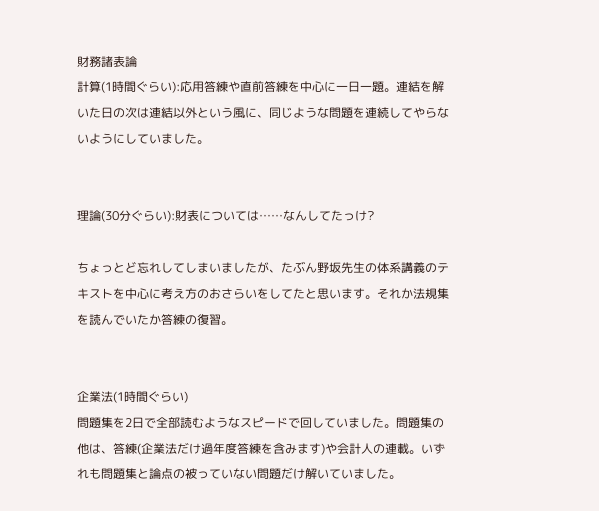財務諸表論
計算(1時間ぐらい):応用答練や直前答練を中心に一日一題。連結を解いた日の次は連結以外という風に、同じような問題を連続してやらないようにしていました。


理論(30分ぐらい):財表については……なんしてたっけ?

ちょっとど忘れしてしまいましたが、たぶん野坂先生の体系講義のテキストを中心に考え方のおさらいをしてたと思います。それか法規集を読んでいたか答練の復習。


企業法(1時間ぐらい)
問題集を2日で全部読むようなスピードで回していました。問題集の他は、答練(企業法だけ過年度答練を含みます)や会計人の連載。いずれも問題集と論点の被っていない問題だけ解いていました。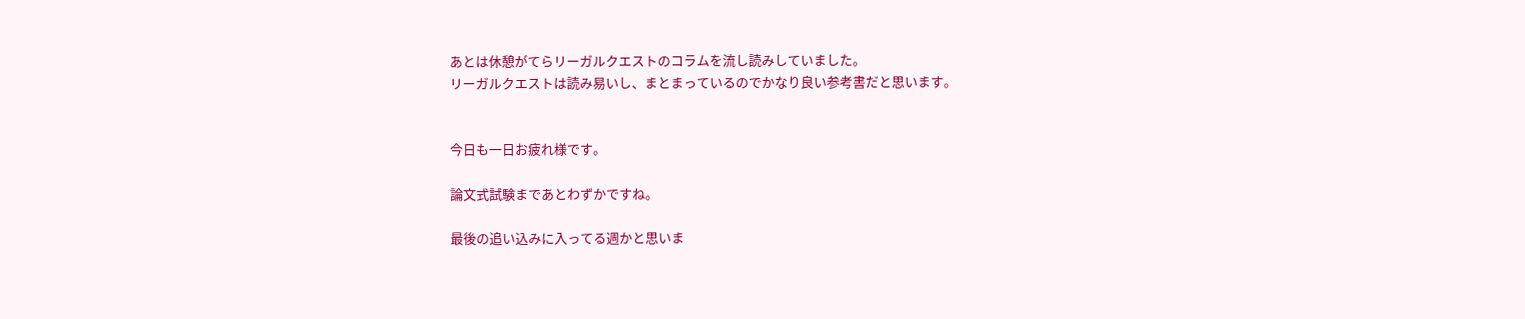あとは休憩がてらリーガルクエストのコラムを流し読みしていました。
リーガルクエストは読み易いし、まとまっているのでかなり良い参考書だと思います。


今日も一日お疲れ様です。

論文式試験まであとわずかですね。

最後の追い込みに入ってる週かと思いま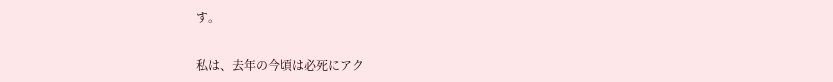す。


私は、去年の今頃は必死にアク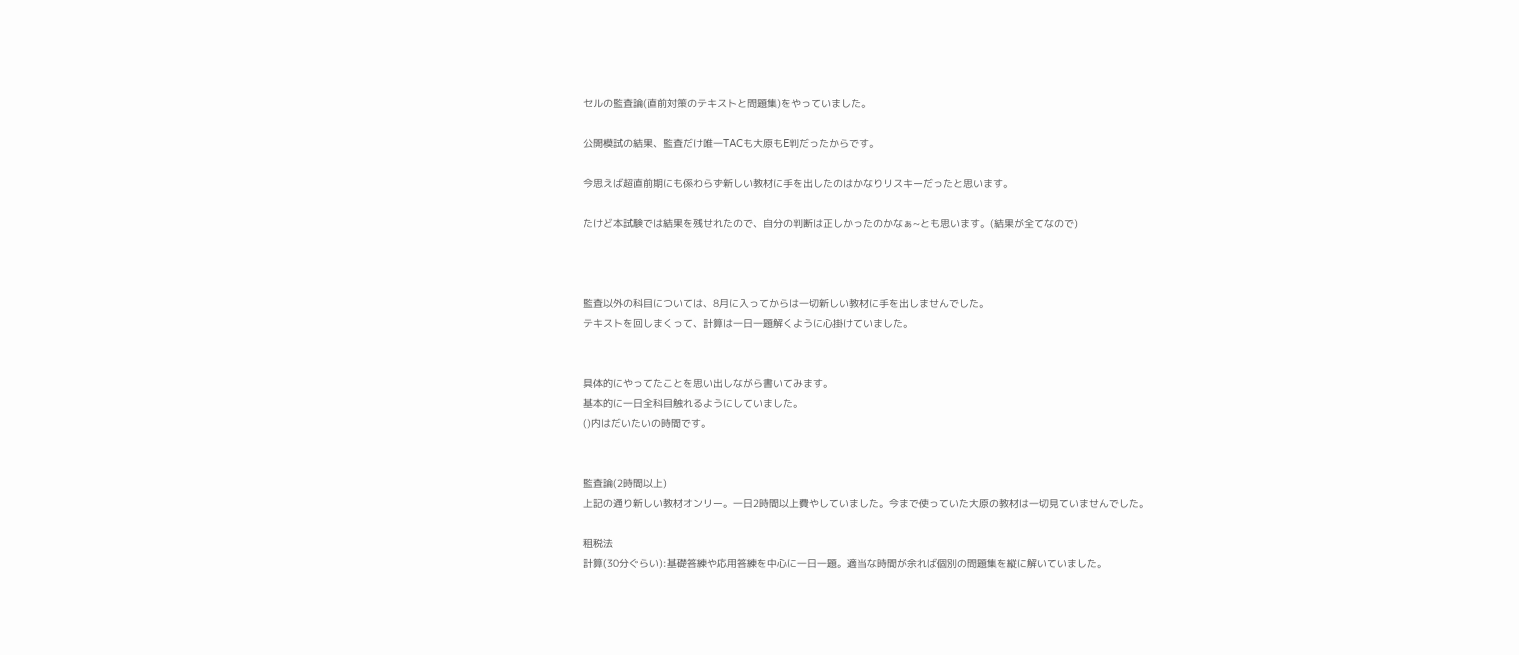セルの監査論(直前対策のテキストと問題集)をやっていました。

公開模試の結果、監査だけ唯一TACも大原もE判だったからです。

今思えば超直前期にも係わらず新しい教材に手を出したのはかなりリスキーだったと思います。

たけど本試験では結果を残せれたので、自分の判断は正しかったのかなぁ~とも思います。(結果が全てなので)



監査以外の科目については、8月に入ってからは一切新しい教材に手を出しませんでした。
テキストを回しまくって、計算は一日一題解くように心掛けていました。


具体的にやってたことを思い出しながら書いてみます。
基本的に一日全科目触れるようにしていました。
()内はだいたいの時間です。


監査論(2時間以上)
上記の通り新しい教材オンリー。一日2時間以上費やしていました。今まで使っていた大原の教材は一切見ていませんでした。

租税法
計算(30分ぐらい):基礎答練や応用答練を中心に一日一題。適当な時間が余れば個別の問題集を縦に解いていました。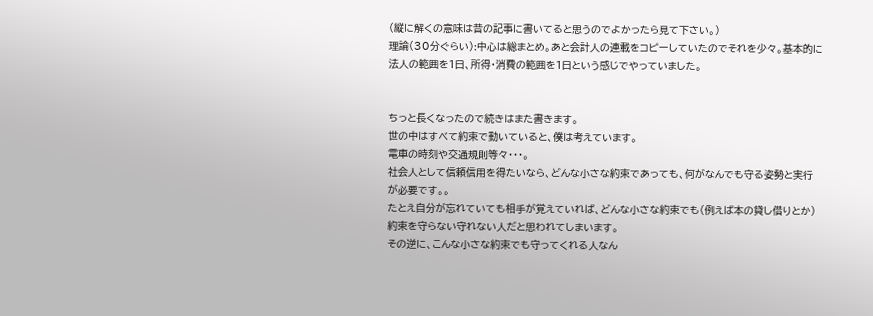(縦に解くの意味は昔の記事に書いてると思うのでよかったら見て下さい。)
理論(30分ぐらい):中心は総まとめ。あと会計人の連載をコピーしていたのでそれを少々。基本的に法人の範囲を1日、所得・消費の範囲を1日という感じでやっていました。


ちっと長くなったので続きはまた書きます。
世の中はすべて約束で動いていると、僕は考えています。
電車の時刻や交通規則等々・・・。
社会人として信頼信用を得たいなら、どんな小さな約束であっても、何がなんでも守る姿勢と実行が必要です。。
たとえ自分が忘れていても相手が覚えていれば、どんな小さな約束でも(例えば本の貸し借りとか)約束を守らない守れない人だと思われてしまいます。
その逆に、こんな小さな約束でも守ってくれる人なん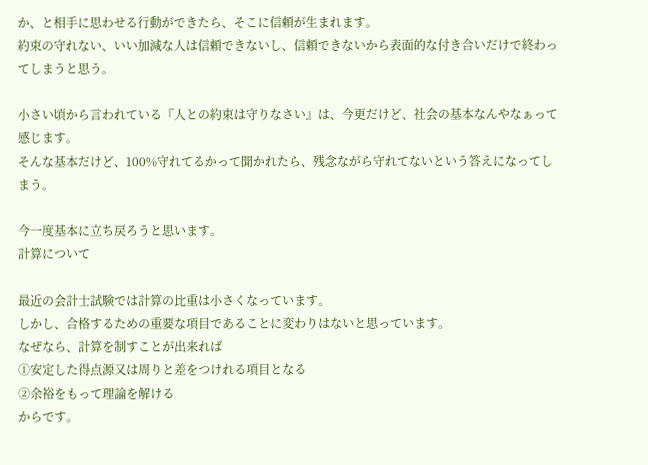か、と相手に思わせる行動ができたら、そこに信頼が生まれます。
約束の守れない、いい加減な人は信頼できないし、信頼できないから表面的な付き合いだけで終わってしまうと思う。

小さい頃から言われている『人との約束は守りなさい』は、今更だけど、社会の基本なんやなぁって感じます。
そんな基本だけど、100%守れてるかって聞かれたら、残念ながら守れてないという答えになってしまう。

今一度基本に立ち戻ろうと思います。
計算について

最近の会計士試験では計算の比重は小さくなっています。
しかし、合格するための重要な項目であることに変わりはないと思っています。
なぜなら、計算を制すことが出来れば
①安定した得点源又は周りと差をつけれる項目となる
②余裕をもって理論を解ける
からです。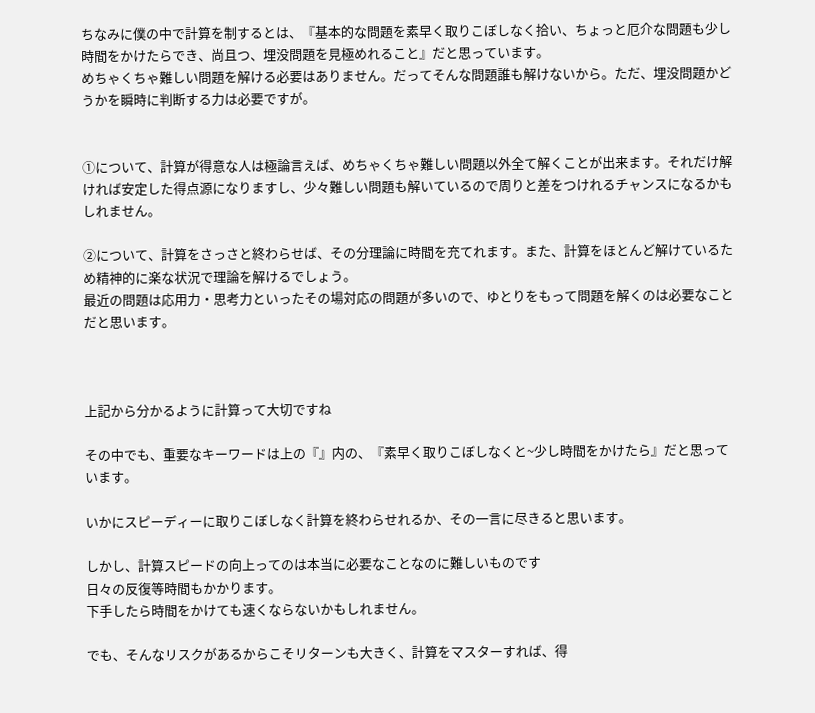ちなみに僕の中で計算を制するとは、『基本的な問題を素早く取りこぼしなく拾い、ちょっと厄介な問題も少し時間をかけたらでき、尚且つ、埋没問題を見極めれること』だと思っています。
めちゃくちゃ難しい問題を解ける必要はありません。だってそんな問題誰も解けないから。ただ、埋没問題かどうかを瞬時に判断する力は必要ですが。


①について、計算が得意な人は極論言えば、めちゃくちゃ難しい問題以外全て解くことが出来ます。それだけ解ければ安定した得点源になりますし、少々難しい問題も解いているので周りと差をつけれるチャンスになるかもしれません。

②について、計算をさっさと終わらせば、その分理論に時間を充てれます。また、計算をほとんど解けているため精神的に楽な状況で理論を解けるでしょう。
最近の問題は応用力・思考力といったその場対応の問題が多いので、ゆとりをもって問題を解くのは必要なことだと思います。



上記から分かるように計算って大切ですね

その中でも、重要なキーワードは上の『』内の、『素早く取りこぼしなくと~少し時間をかけたら』だと思っています。

いかにスピーディーに取りこぼしなく計算を終わらせれるか、その一言に尽きると思います。

しかし、計算スピードの向上ってのは本当に必要なことなのに難しいものです
日々の反復等時間もかかります。
下手したら時間をかけても速くならないかもしれません。

でも、そんなリスクがあるからこそリターンも大きく、計算をマスターすれば、得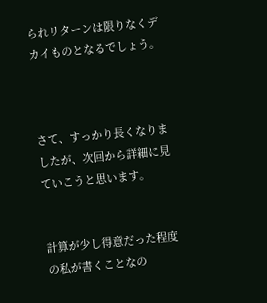られリターンは限りなくデカイものとなるでしょう。



さて、すっかり長くなりましたが、次回から詳細に見ていこうと思います。


計算が少し得意だった程度の私が書くことなの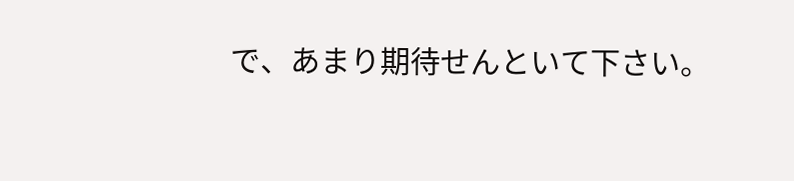で、あまり期待せんといて下さい。